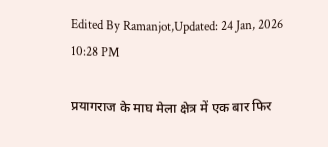Edited By Ramanjot,Updated: 24 Jan, 2026 10:28 PM

प्रयागराज के माघ मेला क्षेत्र में एक बार फिर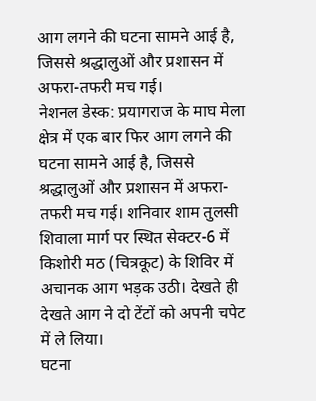आग लगने की घटना सामने आई है, जिससे श्रद्धालुओं और प्रशासन में अफरा-तफरी मच गई।
नेशनल डेस्क: प्रयागराज के माघ मेला क्षेत्र में एक बार फिर आग लगने की घटना सामने आई है, जिससे श्रद्धालुओं और प्रशासन में अफरा-तफरी मच गई। शनिवार शाम तुलसी शिवाला मार्ग पर स्थित सेक्टर-6 में किशोरी मठ (चित्रकूट) के शिविर में अचानक आग भड़क उठी। देखते ही देखते आग ने दो टेंटों को अपनी चपेट में ले लिया।
घटना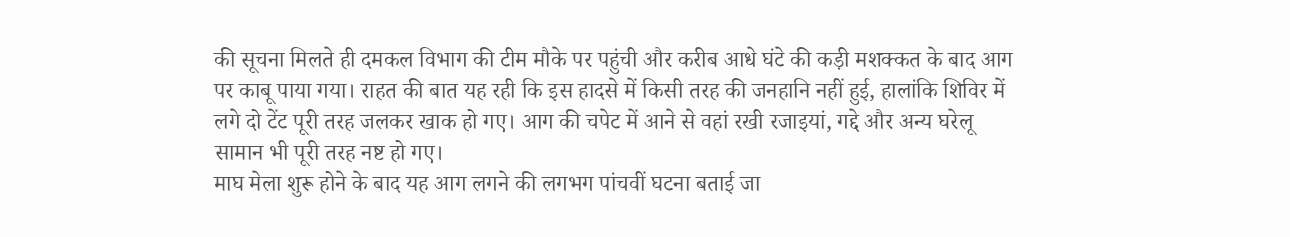की सूचना मिलते ही दमकल विभाग की टीम मौके पर पहुंची और करीब आधे घंटे की कड़ी मशक्कत के बाद आग पर काबू पाया गया। राहत की बात यह रही कि इस हादसे में किसी तरह की जनहानि नहीं हुई, हालांकि शिविर में लगे दो टेंट पूरी तरह जलकर खाक हो गए। आग की चपेट में आने से वहां रखी रजाइयां, गद्दे और अन्य घरेलू सामान भी पूरी तरह नष्ट हो गए।
माघ मेला शुरू होने के बाद यह आग लगने की लगभग पांचवीं घटना बताई जा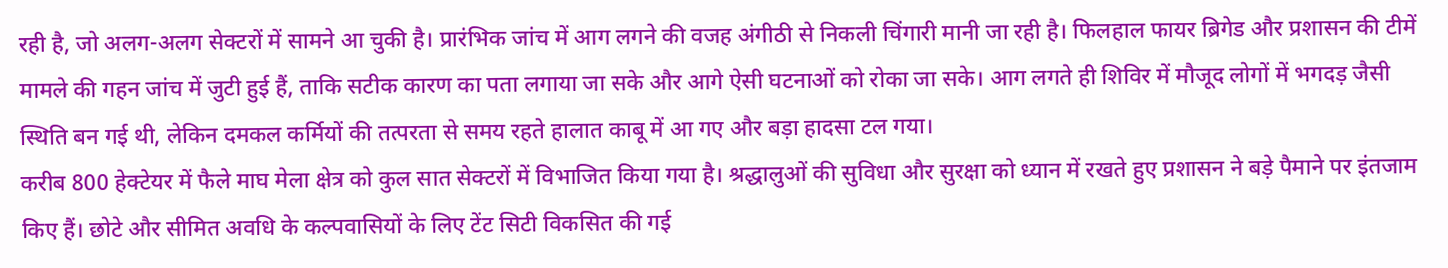रही है, जो अलग-अलग सेक्टरों में सामने आ चुकी है। प्रारंभिक जांच में आग लगने की वजह अंगीठी से निकली चिंगारी मानी जा रही है। फिलहाल फायर ब्रिगेड और प्रशासन की टीमें मामले की गहन जांच में जुटी हुई हैं, ताकि सटीक कारण का पता लगाया जा सके और आगे ऐसी घटनाओं को रोका जा सके। आग लगते ही शिविर में मौजूद लोगों में भगदड़ जैसी स्थिति बन गई थी, लेकिन दमकल कर्मियों की तत्परता से समय रहते हालात काबू में आ गए और बड़ा हादसा टल गया।
करीब 800 हेक्टेयर में फैले माघ मेला क्षेत्र को कुल सात सेक्टरों में विभाजित किया गया है। श्रद्धालुओं की सुविधा और सुरक्षा को ध्यान में रखते हुए प्रशासन ने बड़े पैमाने पर इंतजाम किए हैं। छोटे और सीमित अवधि के कल्पवासियों के लिए टेंट सिटी विकसित की गई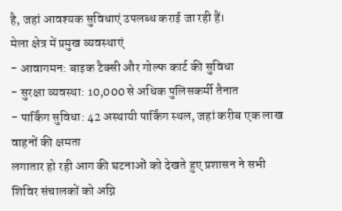है, जहां आवश्यक सुविधाएं उपलब्ध कराई जा रही हैं।
मेला क्षेत्र में प्रमुख व्यवस्थाएं
- आवागमन: बाइक टैक्सी और गोल्फ कार्ट की सुविधा
- सुरक्षा व्यवस्था: 10,000 से अधिक पुलिसकर्मी तैनात
- पार्किंग सुविधा: 42 अस्थायी पार्किंग स्थल, जहां करीब एक लाख वाहनों की क्षमता
लगातार हो रही आग की घटनाओं को देखते हुए प्रशासन ने सभी शिविर संचालकों को अग्नि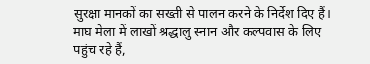सुरक्षा मानकों का सख्ती से पालन करने के निर्देश दिए हैं। माघ मेला में लाखों श्रद्धालु स्नान और कल्पवास के लिए पहुंच रहे हैं,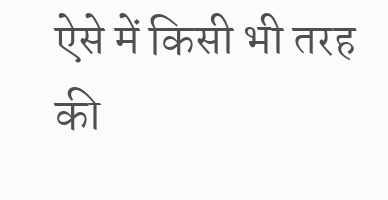ऐसे में किसी भी तरह की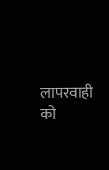लापरवाही को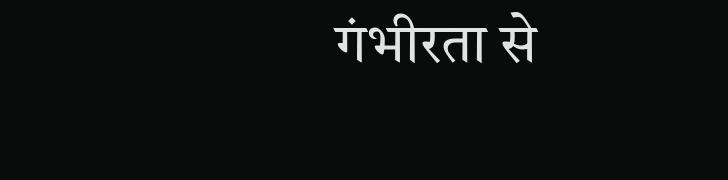गंभीरता से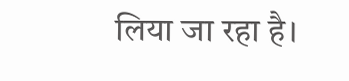लिया जा रहा है।